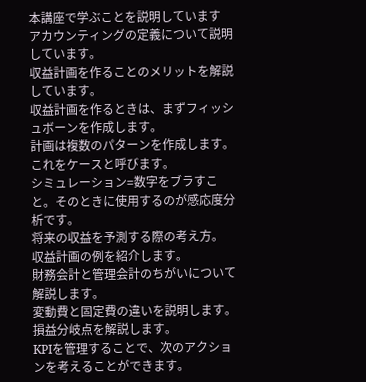本講座で学ぶことを説明しています
アカウンティングの定義について説明しています。
収益計画を作ることのメリットを解説しています。
収益計画を作るときは、まずフィッシュボーンを作成します。
計画は複数のパターンを作成します。これをケースと呼びます。
シミュレーション=数字をブラすこと。そのときに使用するのが感応度分析です。
将来の収益を予測する際の考え方。
収益計画の例を紹介します。
財務会計と管理会計のちがいについて解説します。
変動費と固定費の違いを説明します。
損益分岐点を解説します。
KPIを管理することで、次のアクションを考えることができます。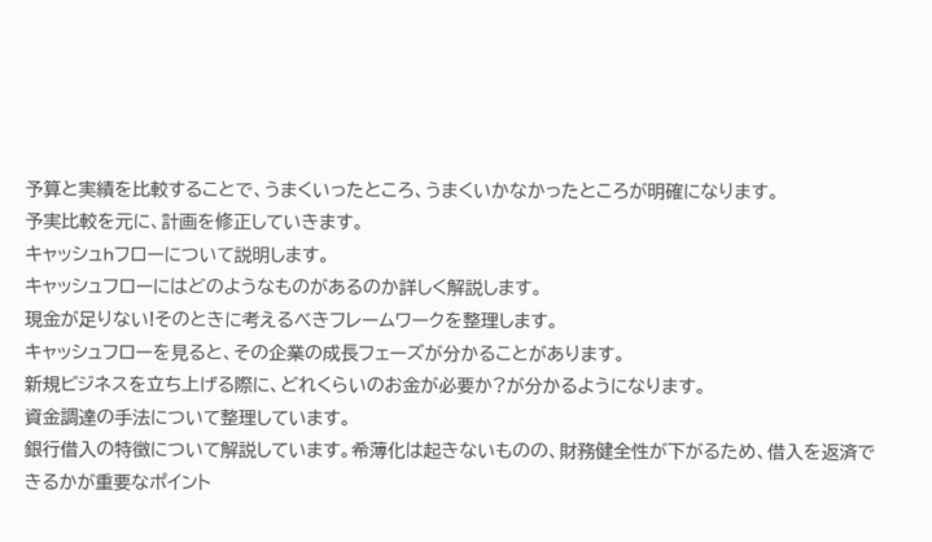予算と実績を比較することで、うまくいったところ、うまくいかなかったところが明確になります。
予実比較を元に、計画を修正していきます。
キャッシュhフローについて説明します。
キャッシュフローにはどのようなものがあるのか詳しく解説します。
現金が足りない!そのときに考えるべきフレームワークを整理します。
キャッシュフローを見ると、その企業の成長フェーズが分かることがあります。
新規ビジネスを立ち上げる際に、どれくらいのお金が必要か?が分かるようになります。
資金調達の手法について整理しています。
銀行借入の特徴について解説しています。希薄化は起きないものの、財務健全性が下がるため、借入を返済できるかが重要なポイント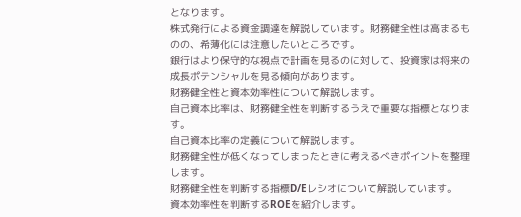となります。
株式発行による資金調達を解説しています。財務健全性は高まるものの、希薄化には注意したいところです。
銀行はより保守的な視点で計画を見るのに対して、投資家は将来の成長ポテンシャルを見る傾向があります。
財務健全性と資本効率性について解説します。
自己資本比率は、財務健全性を判断するうえで重要な指標となります。
自己資本比率の定義について解説します。
財務健全性が低くなってしまったときに考えるべきポイントを整理します。
財務健全性を判断する指標D/Eレシオについて解説しています。
資本効率性を判断するROEを紹介します。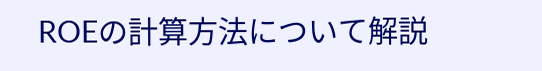ROEの計算方法について解説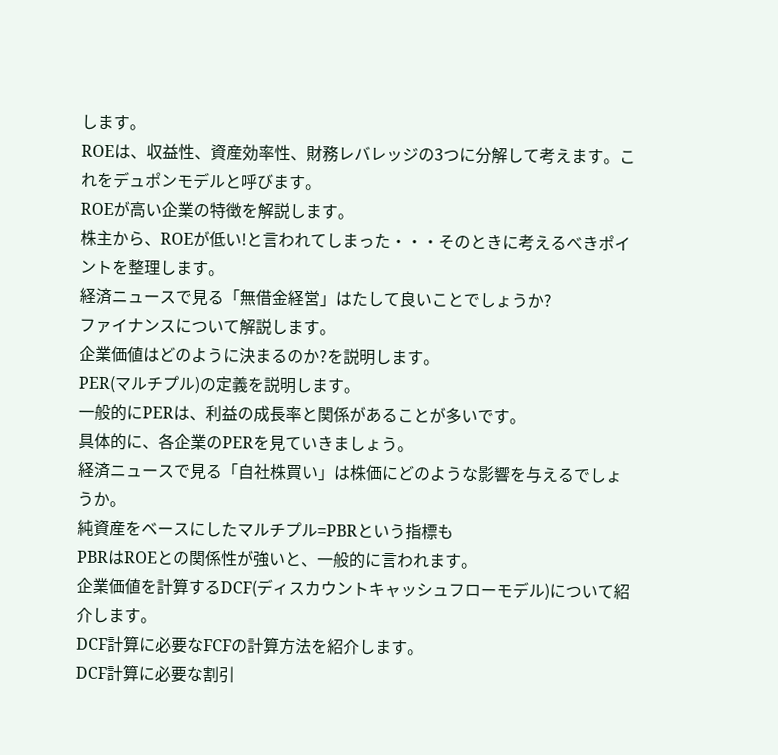します。
ROEは、収益性、資産効率性、財務レバレッジの3つに分解して考えます。これをデュポンモデルと呼びます。
ROEが高い企業の特徴を解説します。
株主から、ROEが低い!と言われてしまった・・・そのときに考えるべきポイントを整理します。
経済ニュースで見る「無借金経営」はたして良いことでしょうか?
ファイナンスについて解説します。
企業価値はどのように決まるのか?を説明します。
PER(マルチプル)の定義を説明します。
一般的にPERは、利益の成長率と関係があることが多いです。
具体的に、各企業のPERを見ていきましょう。
経済ニュースで見る「自社株買い」は株価にどのような影響を与えるでしょうか。
純資産をベースにしたマルチプル=PBRという指標も
PBRはROEとの関係性が強いと、一般的に言われます。
企業価値を計算するDCF(ディスカウントキャッシュフローモデル)について紹介します。
DCF計算に必要なFCFの計算方法を紹介します。
DCF計算に必要な割引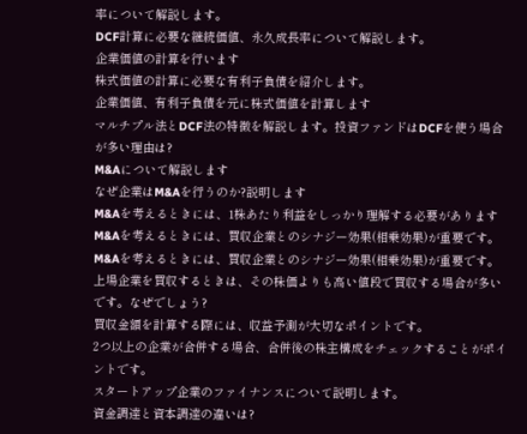率について解説します。
DCF計算に必要な継続価値、永久成長率について解説します。
企業価値の計算を行います
株式価値の計算に必要な有利子負債を紹介します。
企業価値、有利子負債を元に株式価値を計算します
マルチプル法とDCF法の特徴を解説します。投資ファンドはDCFを使う場合が多い理由は?
M&Aについて解説します
なぜ企業はM&Aを行うのか?説明します
M&Aを考えるときには、1株あたり利益をしっかり理解する必要があります
M&Aを考えるときには、買収企業とのシナジー効果(相乗効果)が重要です。
M&Aを考えるときには、買収企業とのシナジー効果(相乗効果)が重要です。
上場企業を買収するときは、その株価よりも高い値段で買収する場合が多いです。なぜでしょう?
買収金額を計算する際には、収益予測が大切なポイントです。
2つ以上の企業が合併する場合、合併後の株主構成をチェックすることがポイントです。
スタートアップ企業のファイナンスについて説明します。
資金調達と資本調達の違いは?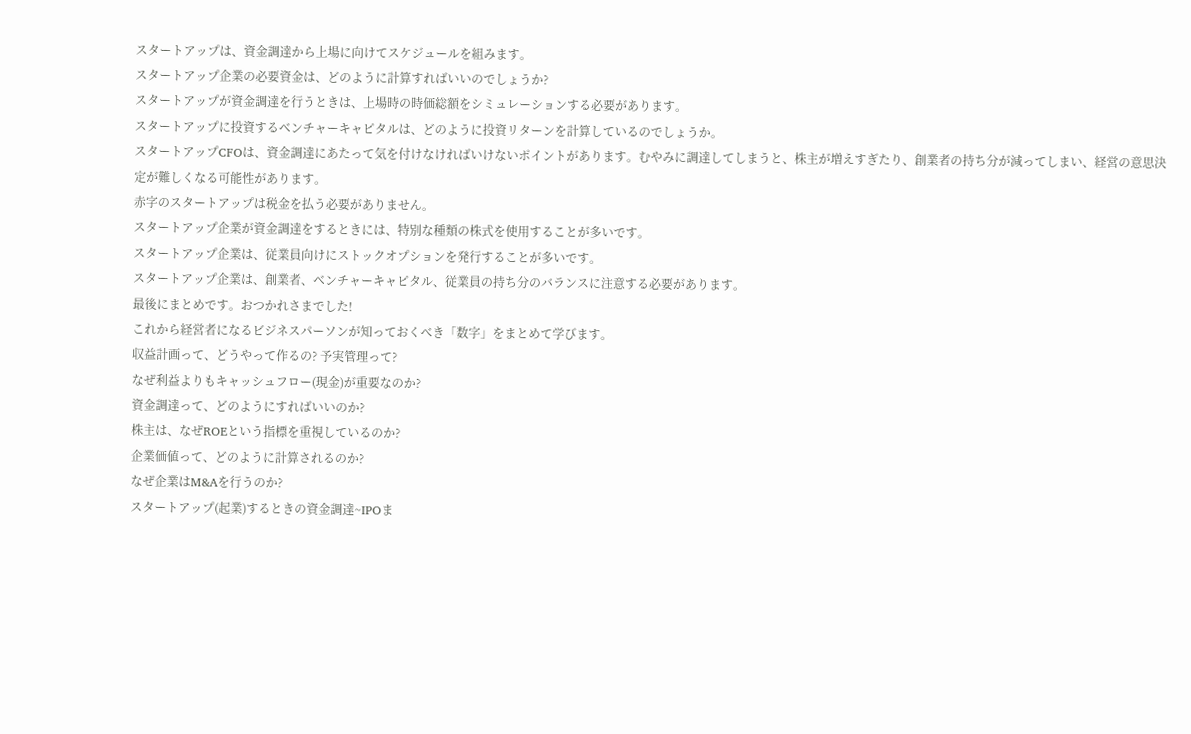スタートアップは、資金調達から上場に向けてスケジュールを組みます。
スタートアップ企業の必要資金は、どのように計算すればいいのでしょうか?
スタートアップが資金調達を行うときは、上場時の時価総額をシミュレーションする必要があります。
スタートアップに投資するベンチャーキャピタルは、どのように投資リターンを計算しているのでしょうか。
スタートアップCFOは、資金調達にあたって気を付けなければいけないポイントがあります。むやみに調達してしまうと、株主が増えすぎたり、創業者の持ち分が減ってしまい、経営の意思決定が難しくなる可能性があります。
赤字のスタートアップは税金を払う必要がありません。
スタートアップ企業が資金調達をするときには、特別な種類の株式を使用することが多いです。
スタートアップ企業は、従業員向けにストックオプションを発行することが多いです。
スタートアップ企業は、創業者、ベンチャーキャピタル、従業員の持ち分のバランスに注意する必要があります。
最後にまとめです。おつかれさまでした!
これから経営者になるビジネスパーソンが知っておくべき「数字」をまとめて学びます。
収益計画って、どうやって作るの? 予実管理って?
なぜ利益よりもキャッシュフロー(現金)が重要なのか?
資金調達って、どのようにすればいいのか?
株主は、なぜROEという指標を重視しているのか?
企業価値って、どのように計算されるのか?
なぜ企業はM&Aを行うのか?
スタートアップ(起業)するときの資金調達~IPOま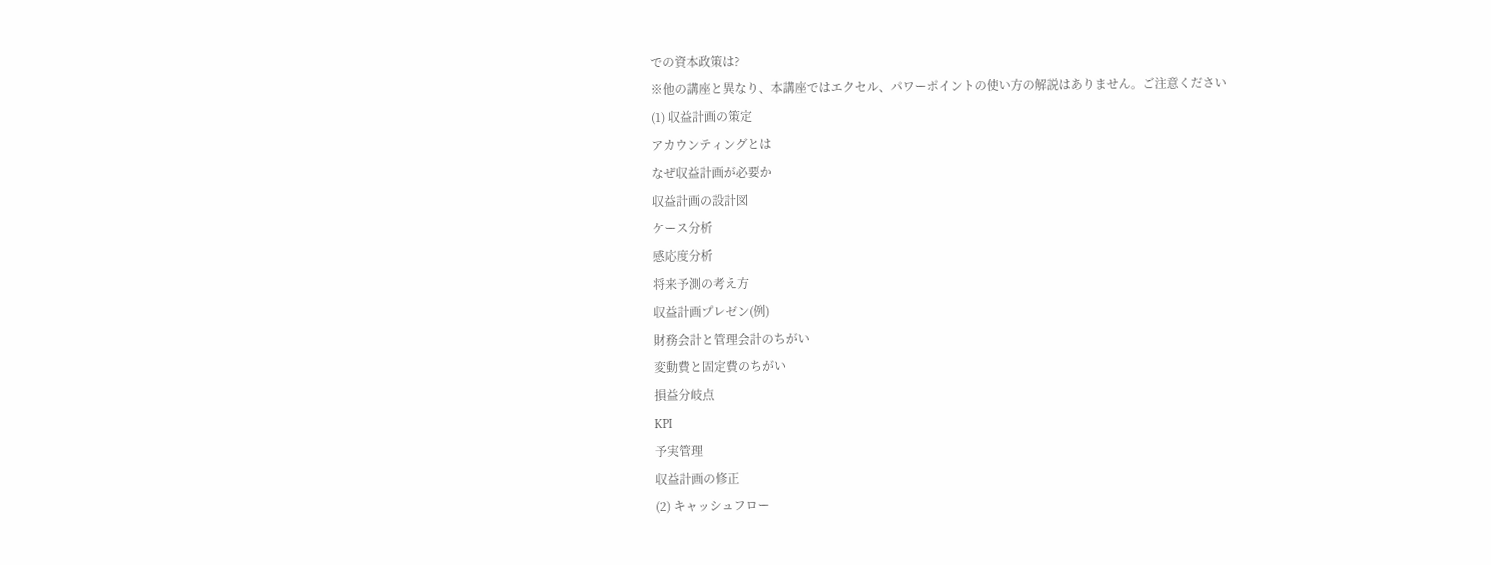での資本政策は?
※他の講座と異なり、本講座ではエクセル、パワーポイントの使い方の解説はありません。ご注意ください
(1) 収益計画の策定
アカウンティングとは
なぜ収益計画が必要か
収益計画の設計図
ケース分析
感応度分析
将来予測の考え方
収益計画プレゼン(例)
財務会計と管理会計のちがい
変動費と固定費のちがい
損益分岐点
KPI
予実管理
収益計画の修正
(2) キャッシュフロー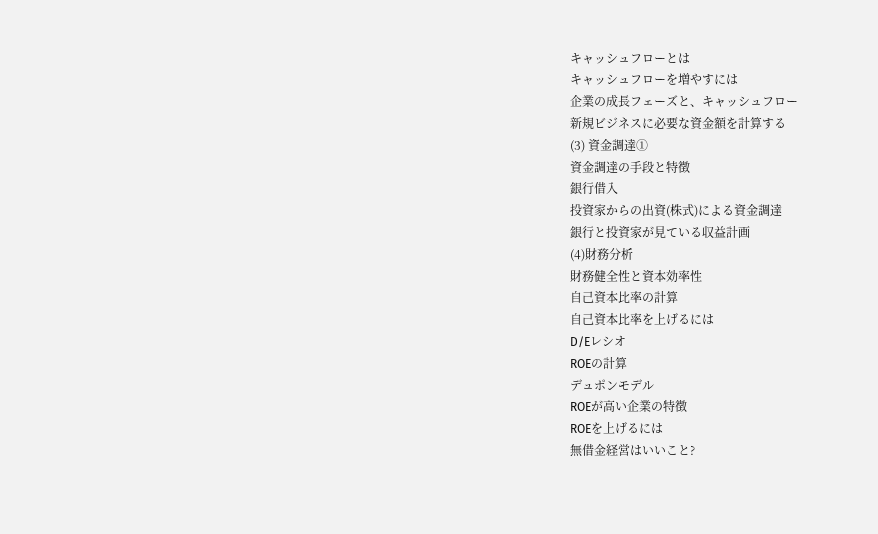キャッシュフローとは
キャッシュフローを増やすには
企業の成長フェーズと、キャッシュフロー
新規ビジネスに必要な資金額を計算する
(3) 資金調達①
資金調達の手段と特徴
銀行借入
投資家からの出資(株式)による資金調達
銀行と投資家が見ている収益計画
(4)財務分析
財務健全性と資本効率性
自己資本比率の計算
自己資本比率を上げるには
D/Eレシオ
ROEの計算
デュポンモデル
ROEが高い企業の特徴
ROEを上げるには
無借金経営はいいこと?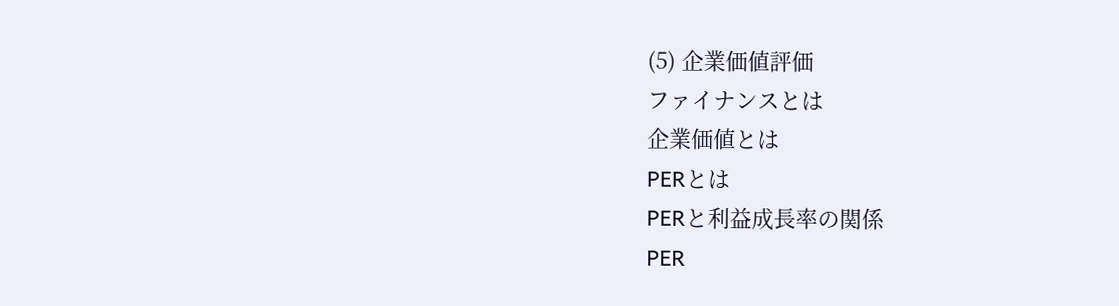(5) 企業価値評価
ファイナンスとは
企業価値とは
PERとは
PERと利益成長率の関係
PER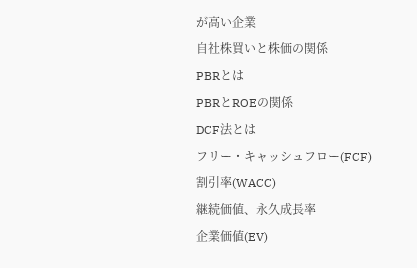が高い企業
自社株買いと株価の関係
PBRとは
PBRとROEの関係
DCF法とは
フリー・キャッシュフロー(FCF)
割引率(WACC)
継続価値、永久成長率
企業価値(EV)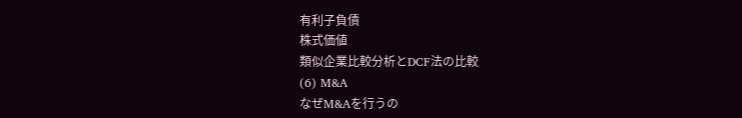有利子負債
株式価値
類似企業比較分析とDCF法の比較
(6) M&A
なぜM&Aを行うの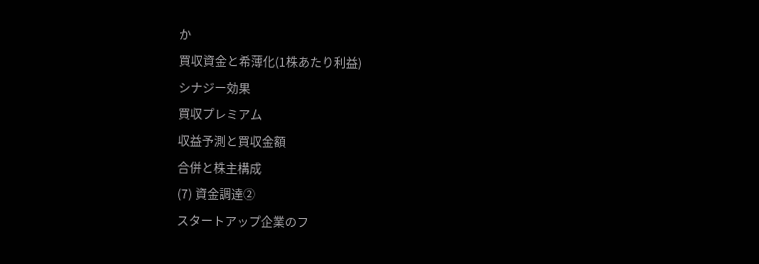か
買収資金と希薄化(1株あたり利益)
シナジー効果
買収プレミアム
収益予測と買収金額
合併と株主構成
(7) 資金調達②
スタートアップ企業のフ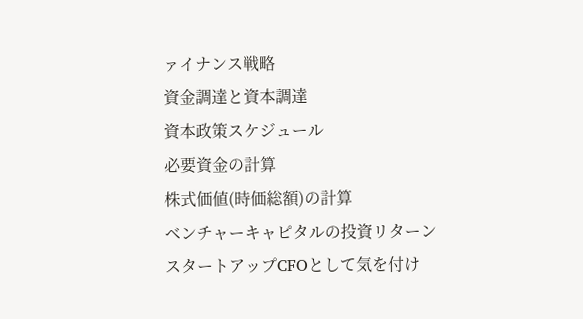ァイナンス戦略
資金調達と資本調達
資本政策スケジュール
必要資金の計算
株式価値(時価総額)の計算
ベンチャーキャピタルの投資リターン
スタートアップCFOとして気を付け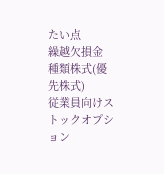たい点
繰越欠損金
種類株式(優先株式)
従業員向けストックオプション